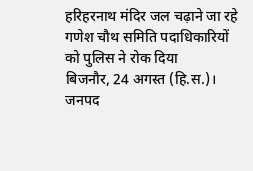हरिहरनाथ मंदिर जल चढ़ाने जा रहे गणेश चौथ समिति पदाधिकारियों को पुलिस ने रोक दिया
बिजनौर, 24 अगस्त (हि.स.)। जनपद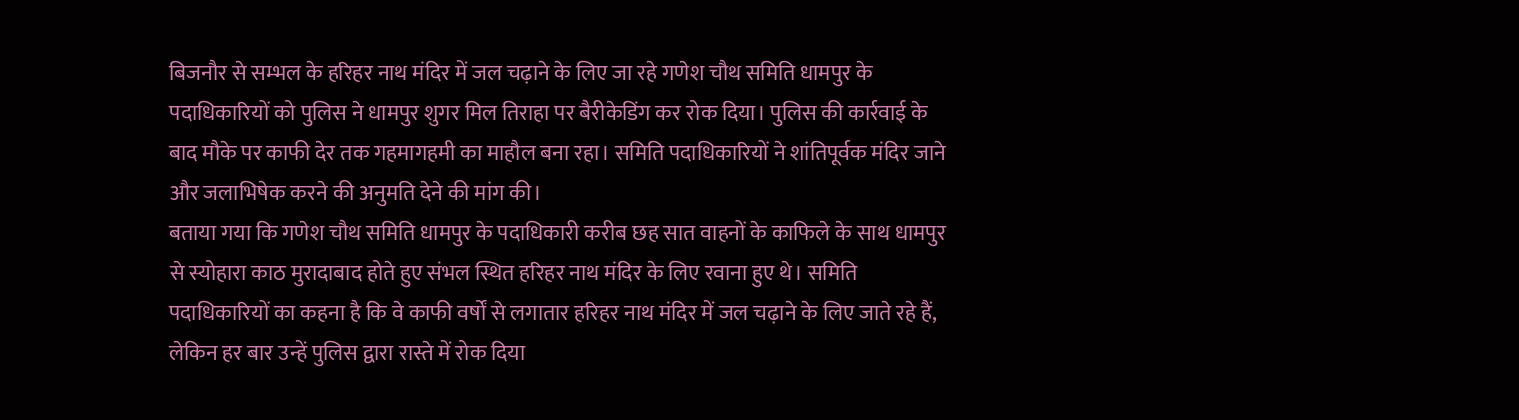बिजनौर से सम्भल के हरिहर नाथ मंदिर में जल चढ़ाने के लिए जा रहे गणेश चौथ समिति धामपुर के पदाधिकारियों को पुलिस ने धामपुर शुगर मिल तिराहा पर बैरीकेडिंग कर रोक दिया। पुलिस की कार्रवाई के बाद मौके पर काफी देर तक गहमागहमी का माहौल बना रहा। समिति पदाधिकारियों ने शांतिपूर्वक मंदिर जाने और जलाभिषेक करने की अनुमति देने की मांग की।
बताया गया कि गणेश चौथ समिति धामपुर के पदाधिकारी करीब छह सात वाहनों के काफिले के साथ धामपुर से स्योहारा काठ मुरादाबाद होते हुए संभल स्थित हरिहर नाथ मंदिर के लिए रवाना हुए थे। समिति पदाधिकारियों का कहना है कि वे काफी वर्षों से लगातार हरिहर नाथ मंदिर में जल चढ़ाने के लिए जाते रहे हैं, लेकिन हर बार उन्हें पुलिस द्वारा रास्ते में रोक दिया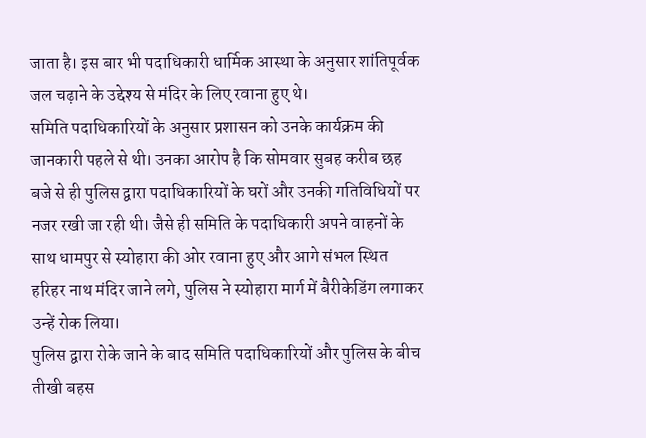जाता है। इस बार भी पदाधिकारी धार्मिक आस्था के अनुसार शांतिपूर्वक जल चढ़ाने के उद्देश्य से मंदिर के लिए रवाना हुए थे।
समिति पदाधिकारियों के अनुसार प्रशासन को उनके कार्यक्रम की जानकारी पहले से थी। उनका आरोप है कि सोमवार सुबह करीब छह बजे से ही पुलिस द्वारा पदाधिकारियों के घरों और उनकी गतिविधियों पर नजर रखी जा रही थी। जैसे ही समिति के पदाधिकारी अपने वाहनों के साथ धामपुर से स्योहारा की ओर रवाना हुए और आगे संभल स्थित हरिहर नाथ मंदिर जाने लगे, पुलिस ने स्योहारा मार्ग में बैरीकेडिंग लगाकर उन्हें रोक लिया।
पुलिस द्वारा रोके जाने के बाद समिति पदाधिकारियों और पुलिस के बीच तीखी बहस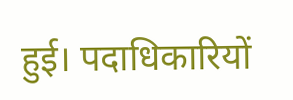हुई। पदाधिकारियों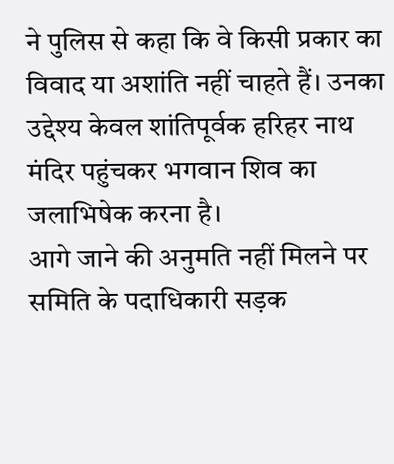ने पुलिस से कहा कि वे किसी प्रकार का विवाद या अशांति नहीं चाहते हैं। उनका उद्देश्य केवल शांतिपूर्वक हरिहर नाथ मंदिर पहुंचकर भगवान शिव का जलाभिषेक करना है।
आगे जाने की अनुमति नहीं मिलने पर समिति के पदाधिकारी सड़क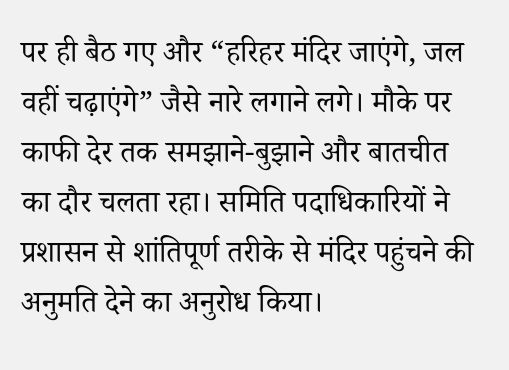पर ही बैठ गए और “हरिहर मंदिर जाएंगे, जल वहीं चढ़ाएंगे” जैसे नारे लगाने लगे। मौके पर काफी देर तक समझाने-बुझाने और बातचीत का दौर चलता रहा। समिति पदाधिकारियों ने प्रशासन से शांतिपूर्ण तरीके से मंदिर पहुंचने की अनुमति देने का अनुरोध किया।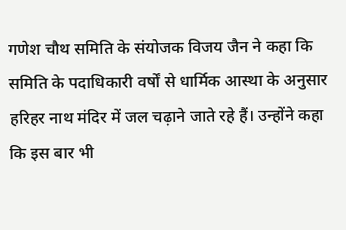गणेश चौथ समिति के संयोजक विजय जैन ने कहा कि समिति के पदाधिकारी वर्षों से धार्मिक आस्था के अनुसार हरिहर नाथ मंदिर में जल चढ़ाने जाते रहे हैं। उन्होंने कहा कि इस बार भी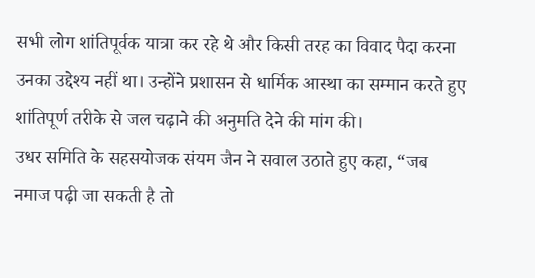सभी लोग शांतिपूर्वक यात्रा कर रहे थे और किसी तरह का विवाद पैदा करना उनका उद्देश्य नहीं था। उन्होंने प्रशासन से धार्मिक आस्था का सम्मान करते हुए शांतिपूर्ण तरीके से जल चढ़ाने की अनुमति देने की मांग की।
उधर समिति के सहसयोजक संयम जैन ने सवाल उठाते हुए कहा, “जब नमाज पढ़ी जा सकती है तो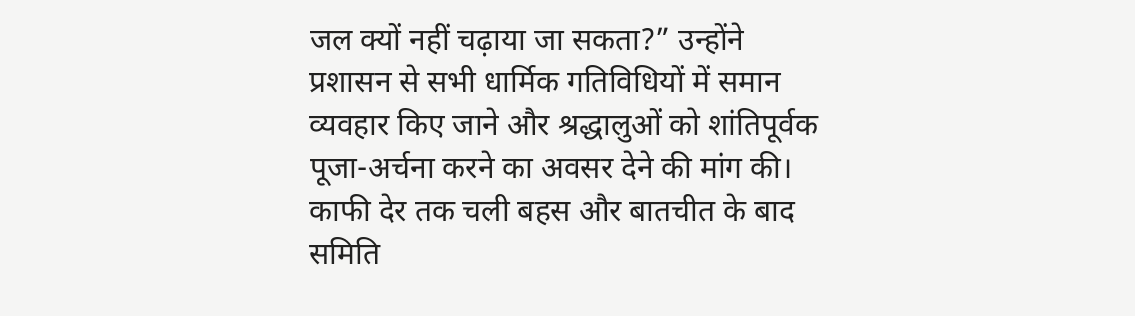जल क्यों नहीं चढ़ाया जा सकता?” उन्होंने प्रशासन से सभी धार्मिक गतिविधियों में समान व्यवहार किए जाने और श्रद्धालुओं को शांतिपूर्वक पूजा-अर्चना करने का अवसर देने की मांग की।
काफी देर तक चली बहस और बातचीत के बाद समिति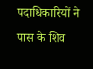पदाधिकारियों ने पास के शिव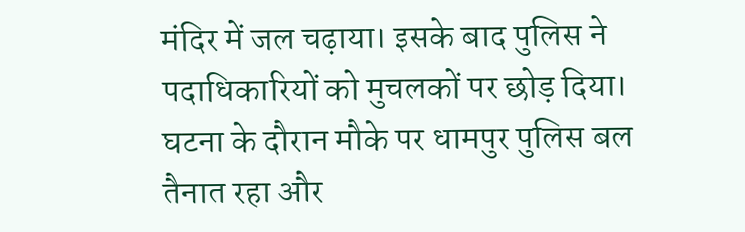मंदिर में जल चढ़ाया। इसके बाद पुलिस ने पदाधिकारियों को मुचलकों पर छोड़ दिया। घटना के दौरान मौके पर धामपुर पुलिस बल तैनात रहा और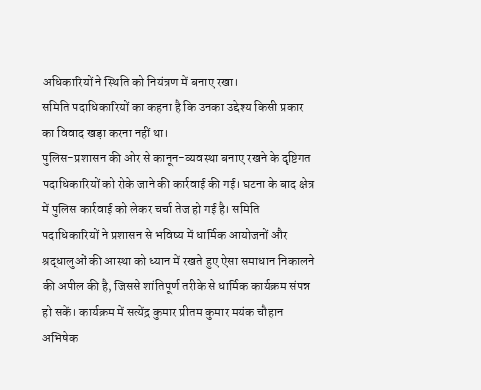अधिकारियों ने स्थिति को नियंत्रण में बनाए रखा।
समिति पदाधिकारियों का कहना है कि उनका उद्देश्य किसी प्रकार का विवाद खड़ा करना नहीं था।
पुलिस-प्रशासन की ओर से कानून-व्यवस्था बनाए रखने के दृष्टिगत पदाधिकारियों को रोके जाने की कार्रवाई की गई। घटना के बाद क्षेत्र में पुलिस कार्रवाई को लेकर चर्चा तेज हो गई है। समिति पदाधिकारियों ने प्रशासन से भविष्य में धार्मिक आयोजनों और श्रद्धालुओं की आस्था को ध्यान में रखते हुए ऐसा समाधान निकालने की अपील की है, जिससे शांतिपूर्ण तरीके से धार्मिक कार्यक्रम संपन्न हो सकें। कार्यक्रम में सत्येंद्र कुमार प्रीतम कुमार मयंक चौहान अभिषेक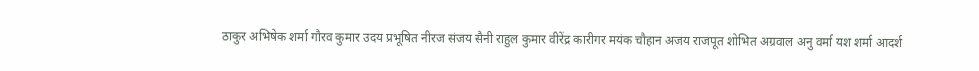ठाकुर अभिषेक शर्मा गौरव कुमार उदय प्रभूषित नीरज संजय सैनी राहुल कुमार वीरेंद्र कारीगर मयंक चौहान अजय राजपूत शोभित अग्रवाल अनु वर्मा यश शर्मा आदर्श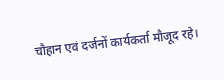चौहान एवं दर्जनों कार्यकर्ता मौजूद रहे।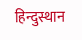हिन्दुस्थान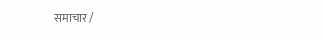समाचार /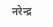नरेन्द्र